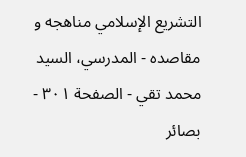التشريع الإسلامي مناهجه و مقاصده - المدرسي، السيد محمد تقي - الصفحة ٣٠١ - بصائر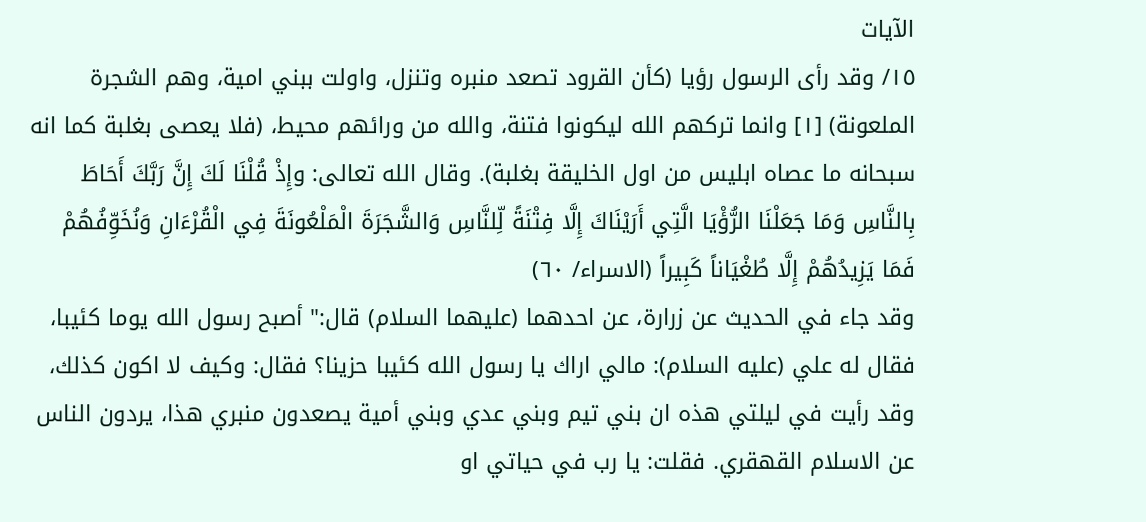الآيات
١٥/ وقد رأى الرسول رؤيا (كأن القرود تصعد منبره وتنزل، واولت ببني امية، وهم الشجرة الملعونة) [١] وانما تركهم الله ليكونوا فتنة، والله من ورائهم محيط، (فلا يعصى بغلبة كما انه سبحانه ما عصاه ابليس من اول الخليقة بغلبة). وقال الله تعالى: وإِذْ قُلْنَا لَكَ إِنَّ رَبَّكَ أَحَاطَ بِالنَّاسِ وَمَا جَعَلْنَا الرُّؤْيَا الَّتِي أَرَيْنَاكَ إِلَّا فِتْنَةً لِّلنَّاسِ وَالشَّجَرَةَ الْمَلْعُونَةَ فِي الْقُرْءَانِ وَنُخَوِّفُهُمْ فَمَا يَزِيدُهُمْ إِلَّا طُغْيَاناً كَبِيراً (الاسراء/ ٦٠)
وقد جاء في الحديث عن زرارة، عن احدهما (عليهما السلام) قال:" أصبح رسول الله يوما كئيبا، فقال له علي (عليه السلام): مالي اراك يا رسول الله كئيبا حزينا؟ فقال: وكيف لا اكون كذلك، وقد رأيت في ليلتي هذه ان بني تيم وبني عدي وبني أمية يصعدون منبري هذا، يردون الناس عن الاسلام القهقري. فقلت: يا رب في حياتي او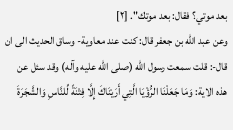بعد موتي؟ فقال: بعد موتك". [٢]
وعن عبد الله بن جعفر قال: كنت عند معاوية- وساق الحديث الى ان قال-: قلت سمعت رسول الله (صلى الله عليه وآله) وقد سئل عن هذه الاية: وَمَا جَعَلْنَا الرُّؤْيَا الَّتِي أَرَيْنَاكَ إِلَّا فِتْنَةً لِّلنَّاسِ وَالشَّجَرَةَ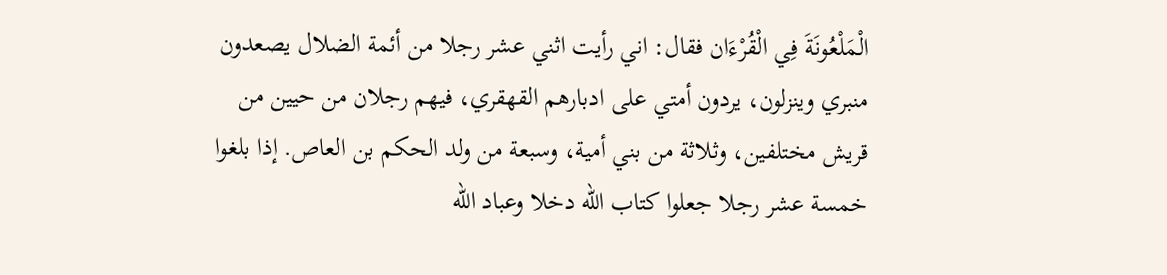الْمَلْعُونَةَ فِي الْقُرْءَان فقال: اني رأيت اثني عشر رجلا من أئمة الضلال يصعدون منبري وينزلون، يردون أمتي على ادبارهم القهقري، فيهم رجلان من حيين من قريش مختلفين، وثلاثة من بني أمية، وسبعة من ولد الحكم بن العاص. إذا بلغوا خمسة عشر رجلا جعلوا كتاب الله دخلا وعباد الله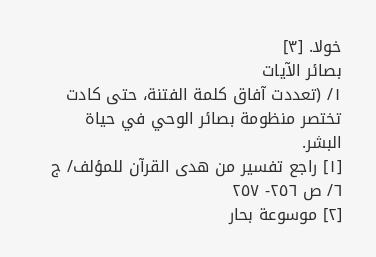خولا. [٣]
بصائر الآيات
١/ (تعددت آفاق كلمة الفتنة، حتى كادت تختصر منظومة بصائر الوحي في حياة البشر.
[١] راجع تفسير من هدى القرآن للمؤلف/ ج ٦/ ص ٢٥٦- ٢٥٧
[٢] موسوعة بحار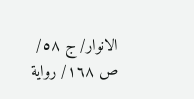الانوار/ ج ٥٨/ ص ١٦٨/ رواية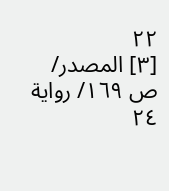٢٢
[٣] المصدر/ ص ١٦٩/ رواية ٢٤